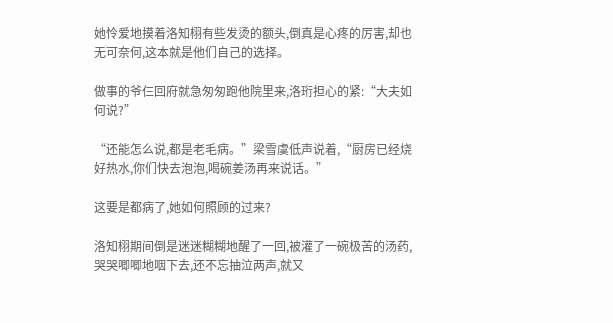她怜爱地摸着洛知栩有些发烫的额头,倒真是心疼的厉害,却也无可奈何,这本就是他们自己的选择。

做事的爷仨回府就急匆匆跑他院里来,洛珩担心的紧:“大夫如何说?”

“还能怎么说,都是老毛病。”梁雪虞低声说着,“厨房已经烧好热水,你们快去泡泡,喝碗姜汤再来说话。”

这要是都病了,她如何照顾的过来?

洛知栩期间倒是迷迷糊糊地醒了一回,被灌了一碗极苦的汤药,哭哭唧唧地咽下去,还不忘抽泣两声,就又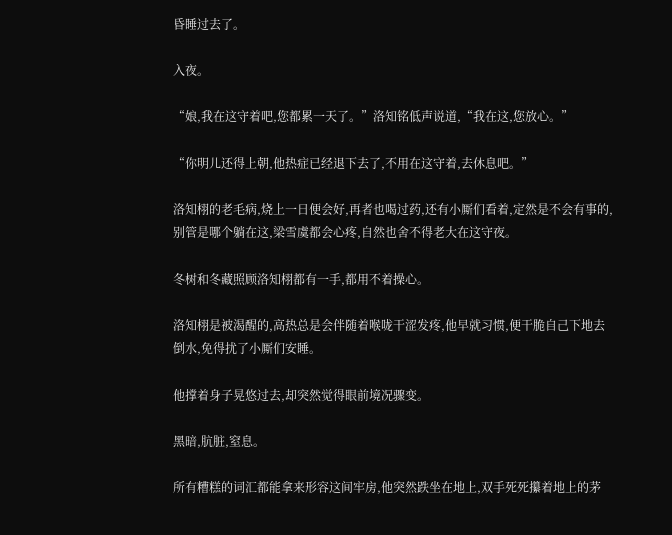昏睡过去了。

入夜。

“娘,我在这守着吧,您都累一天了。”洛知铭低声说道,“我在这,您放心。”

“你明儿还得上朝,他热症已经退下去了,不用在这守着,去休息吧。”

洛知栩的老毛病,烧上一日便会好,再者也喝过药,还有小厮们看着,定然是不会有事的,别管是哪个躺在这,梁雪虞都会心疼,自然也舍不得老大在这守夜。

冬树和冬藏照顾洛知栩都有一手,都用不着操心。

洛知栩是被渴醒的,高热总是会伴随着喉咙干涩发疼,他早就习惯,便干脆自己下地去倒水,免得扰了小厮们安睡。

他撑着身子晃悠过去,却突然觉得眼前境况骤变。

黑暗,肮脏,窒息。

所有糟糕的词汇都能拿来形容这间牢房,他突然跌坐在地上,双手死死攥着地上的茅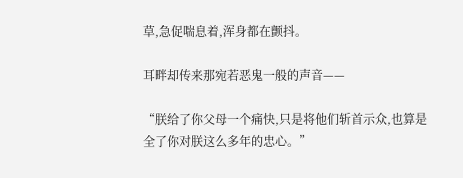草,急促喘息着,浑身都在颤抖。

耳畔却传来那宛若恶鬼一般的声音——

“朕给了你父母一个痛快,只是将他们斩首示众,也算是全了你对朕这么多年的忠心。”